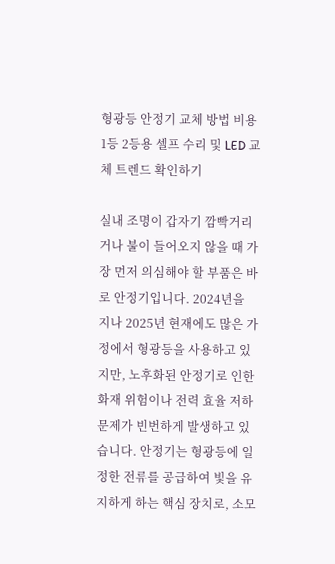형광등 안정기 교체 방법 비용 1등 2등용 셀프 수리 및 LED 교체 트렌드 확인하기

실내 조명이 갑자기 깜빡거리거나 불이 들어오지 않을 때 가장 먼저 의심해야 할 부품은 바로 안정기입니다. 2024년을 지나 2025년 현재에도 많은 가정에서 형광등을 사용하고 있지만, 노후화된 안정기로 인한 화재 위험이나 전력 효율 저하 문제가 빈번하게 발생하고 있습니다. 안정기는 형광등에 일정한 전류를 공급하여 빛을 유지하게 하는 핵심 장치로, 소모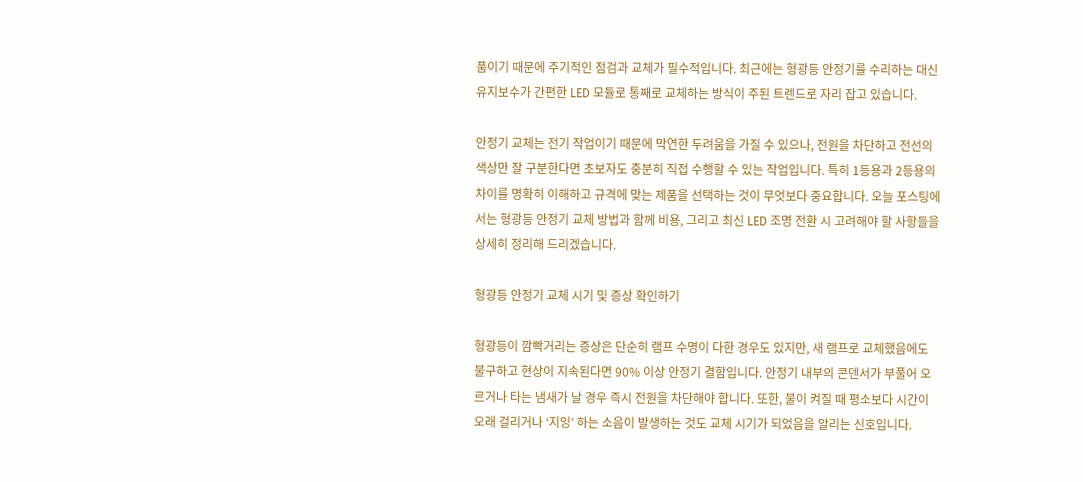품이기 때문에 주기적인 점검과 교체가 필수적입니다. 최근에는 형광등 안정기를 수리하는 대신 유지보수가 간편한 LED 모듈로 통째로 교체하는 방식이 주된 트렌드로 자리 잡고 있습니다.

안정기 교체는 전기 작업이기 때문에 막연한 두려움을 가질 수 있으나, 전원을 차단하고 전선의 색상만 잘 구분한다면 초보자도 충분히 직접 수행할 수 있는 작업입니다. 특히 1등용과 2등용의 차이를 명확히 이해하고 규격에 맞는 제품을 선택하는 것이 무엇보다 중요합니다. 오늘 포스팅에서는 형광등 안정기 교체 방법과 함께 비용, 그리고 최신 LED 조명 전환 시 고려해야 할 사항들을 상세히 정리해 드리겠습니다.

형광등 안정기 교체 시기 및 증상 확인하기

형광등이 깜빡거리는 증상은 단순히 램프 수명이 다한 경우도 있지만, 새 램프로 교체했음에도 불구하고 현상이 지속된다면 90% 이상 안정기 결함입니다. 안정기 내부의 콘덴서가 부풀어 오르거나 타는 냄새가 날 경우 즉시 전원을 차단해야 합니다. 또한, 불이 켜질 때 평소보다 시간이 오래 걸리거나 ‘지잉’ 하는 소음이 발생하는 것도 교체 시기가 되었음을 알리는 신호입니다.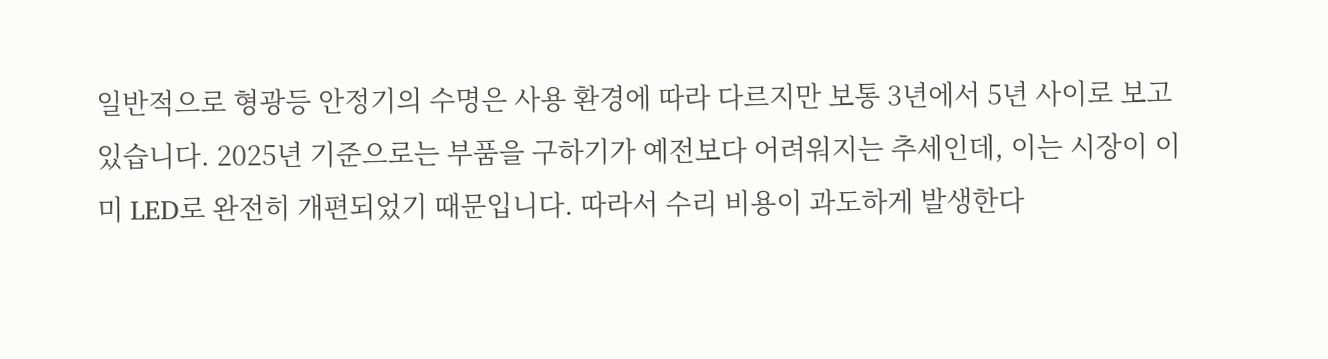일반적으로 형광등 안정기의 수명은 사용 환경에 따라 다르지만 보통 3년에서 5년 사이로 보고 있습니다. 2025년 기준으로는 부품을 구하기가 예전보다 어려워지는 추세인데, 이는 시장이 이미 LED로 완전히 개편되었기 때문입니다. 따라서 수리 비용이 과도하게 발생한다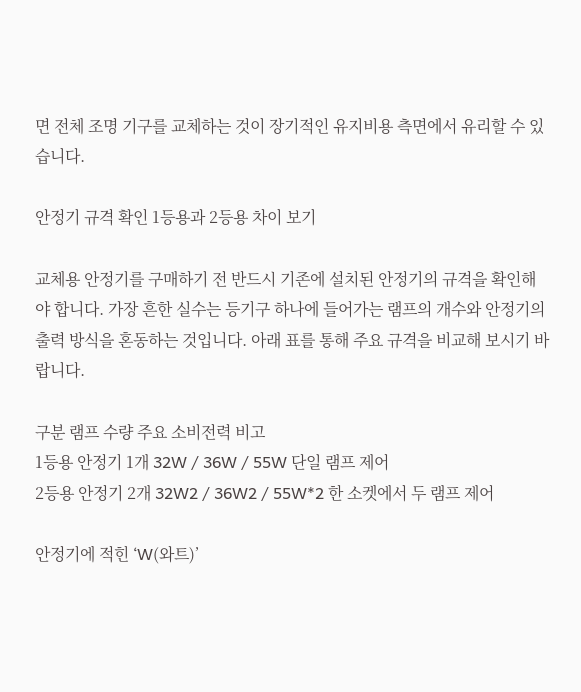면 전체 조명 기구를 교체하는 것이 장기적인 유지비용 측면에서 유리할 수 있습니다.

안정기 규격 확인 1등용과 2등용 차이 보기

교체용 안정기를 구매하기 전 반드시 기존에 설치된 안정기의 규격을 확인해야 합니다. 가장 흔한 실수는 등기구 하나에 들어가는 램프의 개수와 안정기의 출력 방식을 혼동하는 것입니다. 아래 표를 통해 주요 규격을 비교해 보시기 바랍니다.

구분 램프 수량 주요 소비전력 비고
1등용 안정기 1개 32W / 36W / 55W 단일 램프 제어
2등용 안정기 2개 32W2 / 36W2 / 55W*2 한 소켓에서 두 램프 제어

안정기에 적힌 ‘W(와트)’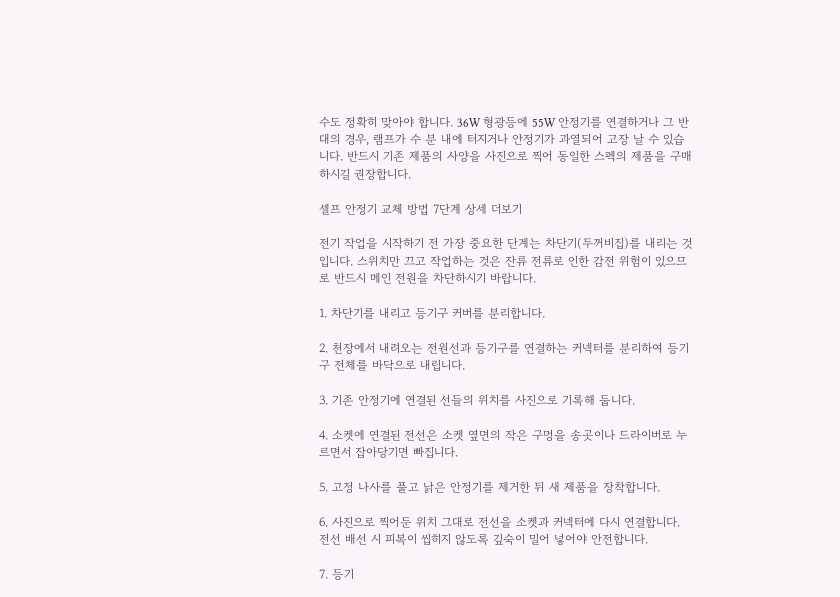수도 정확히 맞아야 합니다. 36W 형광등에 55W 안정기를 연결하거나 그 반대의 경우, 램프가 수 분 내에 터지거나 안정기가 과열되어 고장 날 수 있습니다. 반드시 기존 제품의 사양을 사진으로 찍어 동일한 스펙의 제품을 구매하시길 권장합니다.

셀프 안정기 교체 방법 7단계 상세 더보기

전기 작업을 시작하기 전 가장 중요한 단계는 차단기(두꺼비집)를 내리는 것입니다. 스위치만 끄고 작업하는 것은 잔류 전류로 인한 감전 위험이 있으므로 반드시 메인 전원을 차단하시기 바랍니다.

1. 차단기를 내리고 등기구 커버를 분리합니다.

2. 천장에서 내려오는 전원선과 등기구를 연결하는 커넥터를 분리하여 등기구 전체를 바닥으로 내립니다.

3. 기존 안정기에 연결된 선들의 위치를 사진으로 기록해 둡니다.

4. 소켓에 연결된 전선은 소켓 옆면의 작은 구멍을 송곳이나 드라이버로 누르면서 잡아당기면 빠집니다.

5. 고정 나사를 풀고 낡은 안정기를 제거한 뒤 새 제품을 장착합니다.

6. 사진으로 찍어둔 위치 그대로 전선을 소켓과 커넥터에 다시 연결합니다. 전선 배선 시 피복이 씹히지 않도록 깊숙이 밀어 넣어야 안전합니다.

7. 등기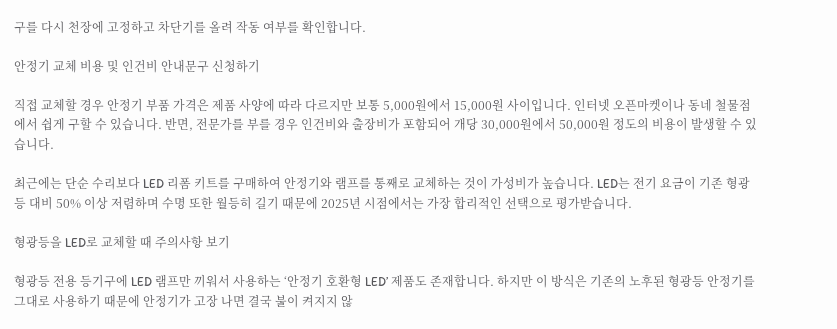구를 다시 천장에 고정하고 차단기를 올려 작동 여부를 확인합니다.

안정기 교체 비용 및 인건비 안내문구 신청하기

직접 교체할 경우 안정기 부품 가격은 제품 사양에 따라 다르지만 보통 5,000원에서 15,000원 사이입니다. 인터넷 오픈마켓이나 동네 철물점에서 쉽게 구할 수 있습니다. 반면, 전문가를 부를 경우 인건비와 출장비가 포함되어 개당 30,000원에서 50,000원 정도의 비용이 발생할 수 있습니다.

최근에는 단순 수리보다 LED 리폼 키트를 구매하여 안정기와 램프를 통째로 교체하는 것이 가성비가 높습니다. LED는 전기 요금이 기존 형광등 대비 50% 이상 저렴하며 수명 또한 월등히 길기 때문에 2025년 시점에서는 가장 합리적인 선택으로 평가받습니다.

형광등을 LED로 교체할 때 주의사항 보기

형광등 전용 등기구에 LED 램프만 끼워서 사용하는 ‘안정기 호환형 LED’ 제품도 존재합니다. 하지만 이 방식은 기존의 노후된 형광등 안정기를 그대로 사용하기 때문에 안정기가 고장 나면 결국 불이 켜지지 않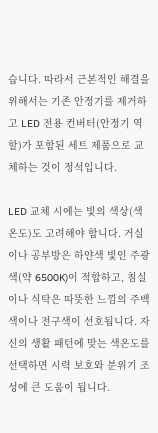습니다. 따라서 근본적인 해결을 위해서는 기존 안정기를 제거하고 LED 전용 컨버터(안정기 역할)가 포함된 세트 제품으로 교체하는 것이 정석입니다.

LED 교체 시에는 빛의 색상(색온도)도 고려해야 합니다. 거실이나 공부방은 하얀색 빛인 주광색(약 6500K)이 적합하고, 침실이나 식탁은 따뜻한 느낌의 주백색이나 전구색이 선호됩니다. 자신의 생활 패턴에 맞는 색온도를 선택하면 시력 보호와 분위기 조성에 큰 도움이 됩니다.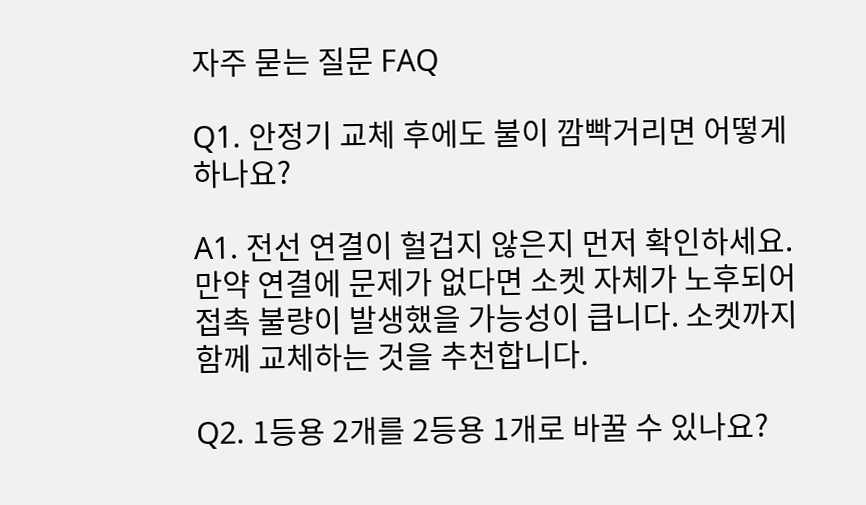자주 묻는 질문 FAQ

Q1. 안정기 교체 후에도 불이 깜빡거리면 어떻게 하나요?

A1. 전선 연결이 헐겁지 않은지 먼저 확인하세요. 만약 연결에 문제가 없다면 소켓 자체가 노후되어 접촉 불량이 발생했을 가능성이 큽니다. 소켓까지 함께 교체하는 것을 추천합니다.

Q2. 1등용 2개를 2등용 1개로 바꿀 수 있나요?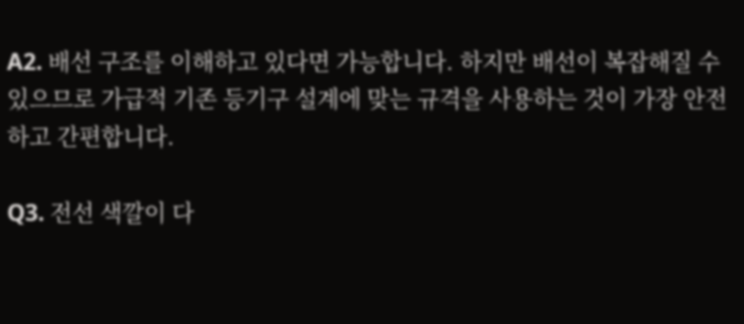A2. 배선 구조를 이해하고 있다면 가능합니다. 하지만 배선이 복잡해질 수 있으므로 가급적 기존 등기구 설계에 맞는 규격을 사용하는 것이 가장 안전하고 간편합니다.

Q3. 전선 색깔이 다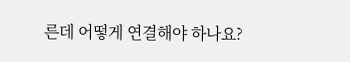른데 어떻게 연결해야 하나요?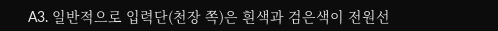A3. 일반적으로 입력단(천장 쪽)은 흰색과 검은색이 전원선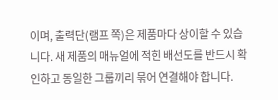이며, 출력단(램프 쪽)은 제품마다 상이할 수 있습니다. 새 제품의 매뉴얼에 적힌 배선도를 반드시 확인하고 동일한 그룹끼리 묶어 연결해야 합니다.